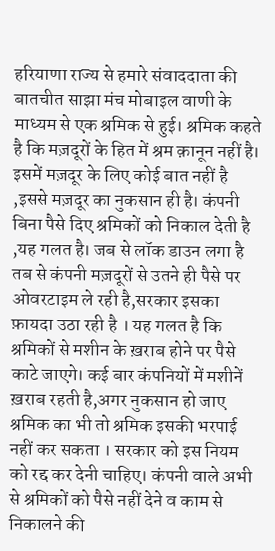हरियाणा राज्य से हमारे संवाददाता की बातचीत साझा मंच मोबाइल वाणी के माध्यम से एक श्रमिक से हुई। श्रमिक कहते है कि मज़दूरों के हित में श्रम क़ानून नहीं है। इसमें मज़दूर के लिए कोई बात नहीं है ,इससे मज़दूर का नुकसान ही है। कंपनी बिना पैसे दिए श्रमिकों को निकाल देती है ,यह गलत है। जब से लॉक डाउन लगा है तब से कंपनी मज़दूरों से उतने ही पैसे पर ओवरटाइम ले रही है,सरकार इसका फ़ायदा उठा रही है । यह गलत है कि श्रमिकों से मशीन के ख़राब होने पर पैसे काटे जाएगे। कई बार कंपनियों में मशीनें ख़राब रहती है,अगर नुकसान हो जाए श्रमिक का भी तो श्रमिक इसकी भरपाई नहीं कर सकता । सरकार को इस नियम को रद्द कर देनी चाहिए। कंपनी वाले अभी से श्रमिकों को पैसे नहीं देने व काम से निकालने की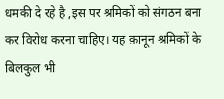धमकी दे रहे है ,इस पर श्रमिकों को संगठन बना कर विरोध करना चाहिए। यह क़ानून श्रमिकों के बिलकुल भी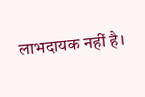लाभदायक नहीं है।